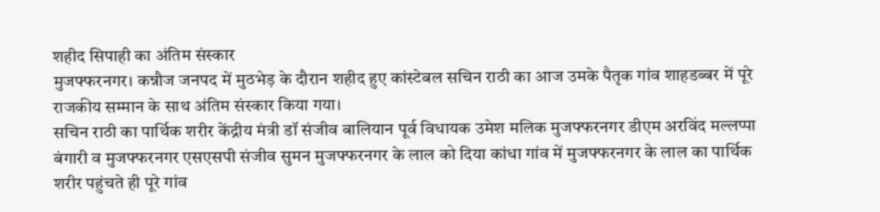शहीद सिपाही का अंतिम संस्कार
मुजफ्फरनगर। कन्नौज जनपद में मुठभेड़ के दौरान शहीद हुए कांस्टेबल सचिन राठी का आज उमके पैतृक गांव शाहडब्बर में पूरे राजकीय सम्मान के साथ अंतिम संस्कार किया गया।
सचिन राठी का पार्थिक शरीर केंद्रीय मंत्री डॉ संजीव बालियान पूर्व विधायक उमेश मलिक मुजफ्फरनगर डीएम अरविंद मल्लप्पा बंगारी व मुजफ्फरनगर एसएसपी संजीव सुमन मुजफ्फरनगर के लाल को दिया कांधा गांव में मुजफ्फरनगर के लाल का पार्थिक शरीर पहुंचते ही पूरे गांव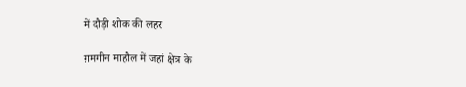में दौड़ी शोक की लहर

ग़मगीन माहौल में जहां क्षेत्र के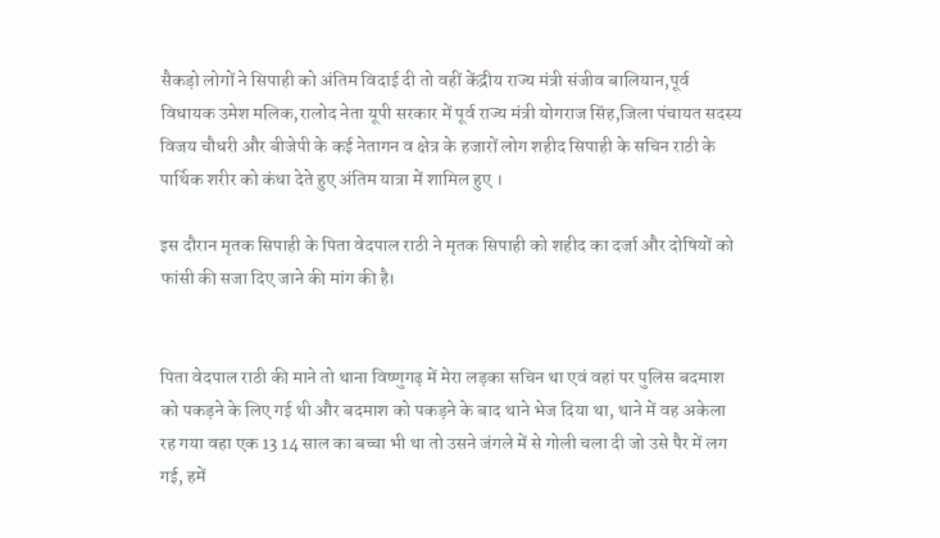सैकड़ो लोगों ने सिपाही को अंतिम विदाई दी तो वहीं केंद्रीय राज्य मंत्री संजीव बालियान,पूर्व विधायक उमेश मलिक,रालोद नेता यूपी सरकार में पूर्व राज्य मंत्री योगराज सिंह,जिला पंचायत सदस्य विजय चौधरी और बीजेपी के कई नेतागन व क्षेत्र के हजारों लोग शहीद सिपाही के सचिन राठी के पार्थिक शरीर को कंधा देते हुए अंतिम यात्रा में शामिल हुए ।

इस दौरान मृतक सिपाही के पिता वेदपाल राठी ने मृतक सिपाही को शहीद का दर्जा और दोषियों को फांसी की सजा दिए जाने की मांग की है।


पिता वेदपाल राठी की माने तो थाना विष्णुगढ़ में मेरा लड़का सचिन था एवं वहां पर पुलिस बदमाश को पकड़ने के लिए गई थी और बदमाश को पकड़ने के बाद थाने भेज दिया था, थाने में वह अकेला रह गया वहा एक 13 14 साल का बच्चा भी था तो उसने जंगले में से गोली चला दी जो उसे पैर में लग गई, हमें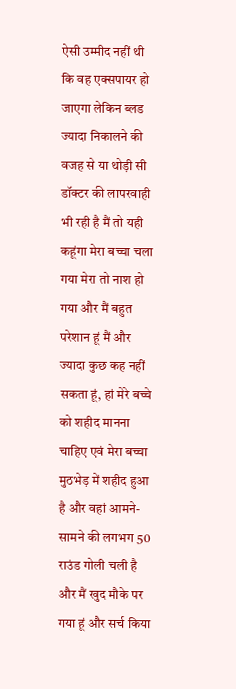ऐसी उम्मीद नहीं थी कि वह एक्सपायर हो जाएगा लेकिन ब्लड ज्यादा निकालने की वजह से या थोड़ी सी डॉक्टर की लापरवाही भी रही है मैं तो यही कहूंगा मेरा बच्चा चला गया मेरा तो नाश हो गया और मैं बहुत परेशान हूं मैं और ज्यादा कुछ कह नहीं सकता हूं, हां मेरे बच्चे को शहीद मानना चाहिए एवं मेरा बच्चा मुठभेड़ में शहीद हुआ है और वहां आमने-सामने की लगभग 50 राउंड गोली चली है और मैं खुद मौके पर गया हूं और सर्च किया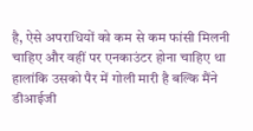है, ऐसे अपराधियों को कम से कम फांसी मिलनी चाहिए और वहीं पर एनकाउंटर होना चाहिए था हालांकि उसको पैर में गोली मारी है बल्कि मैंने डीआईजी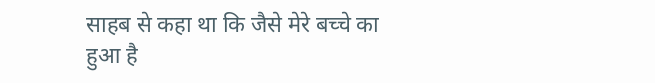साहब से कहा था कि जैसे मेरे बच्चे का हुआ है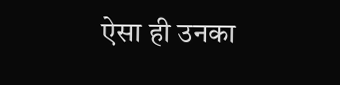ऐसा ही उनका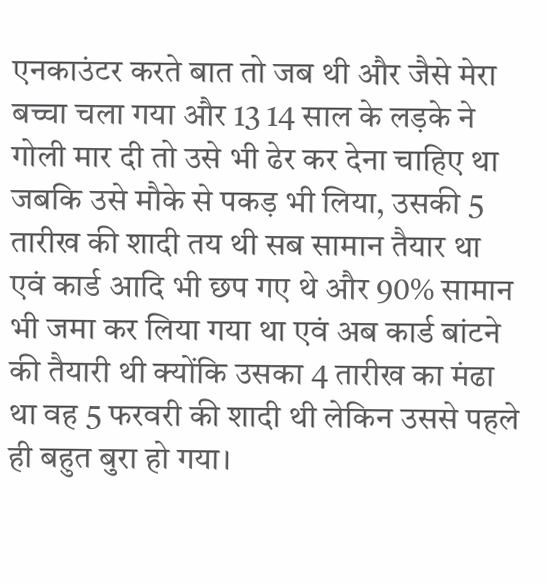एनकाउंटर करते बात तो जब थी और जैसे मेरा बच्चा चला गया और 13 14 साल के लड़के ने गोली मार दी तो उसे भी ढेर कर देना चाहिए था जबकि उसे मौके से पकड़ भी लिया, उसकी 5 तारीख की शादी तय थी सब सामान तैयार था एवं कार्ड आदि भी छप गए थे और 90% सामान भी जमा कर लिया गया था एवं अब कार्ड बांटने की तैयारी थी क्योंकि उसका 4 तारीख का मंढा था वह 5 फरवरी की शादी थी लेकिन उससे पहले ही बहुत बुरा हो गया।